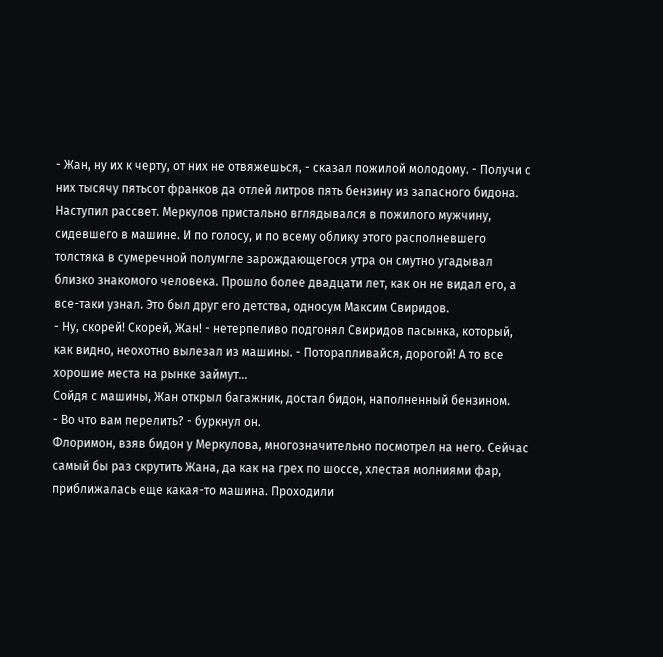- Жан, ну их к черту, от них не отвяжешься, - сказал пожилой молодому. - Получи с них тысячу пятьсот франков да отлей литров пять бензину из запасного бидона.
Наступил рассвет. Меркулов пристально вглядывался в пожилого мужчину, сидевшего в машине. И по голосу, и по всему облику этого располневшего толстяка в сумеречной полумгле зарождающегося утра он смутно угадывал близко знакомого человека. Прошло более двадцати лет, как он не видал его, а все-таки узнал. Это был друг его детства, односум Максим Свиридов.
- Ну, скорей! Скорей, Жан! - нетерпеливо подгонял Свиридов пасынка, который, как видно, неохотно вылезал из машины. - Поторапливайся, дорогой! А то все хорошие места на рынке займут...
Сойдя с машины, Жан открыл багажник, достал бидон, наполненный бензином.
- Во что вам перелить? - буркнул он.
Флоримон, взяв бидон у Меркулова, многозначительно посмотрел на него. Сейчас самый бы раз скрутить Жана, да как на грех по шоссе, хлестая молниями фар, приближалась еще какая-то машина. Проходили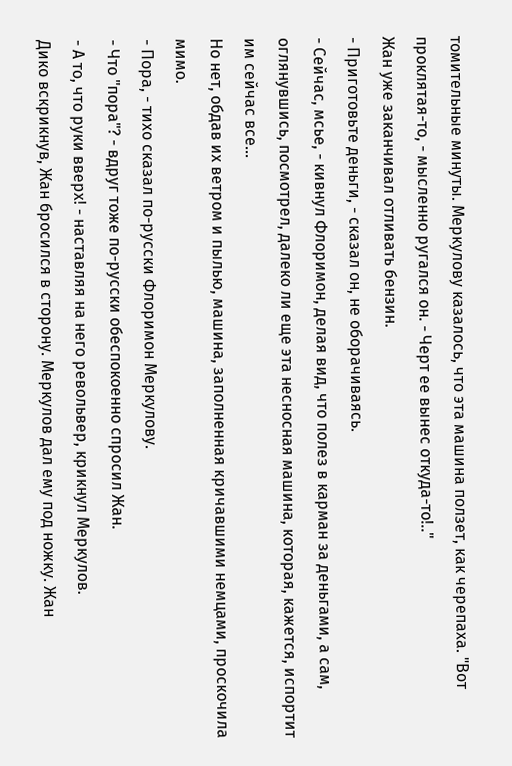томительные минуты. Меркулову казалось, что эта машина ползет, как черепаха. "Вот проклятая-то, - мысленно ругался он. - Черт ее вынес откуда-то!.."
Жан уже заканчивал отливать бензин.
- Приготовьте деньги, - сказал он, не оборачиваясь.
- Сейчас, мсье, - кивнул Флоримон, делая вид, что полез в карман за деньгами, а сам, оглянувшись, посмотрел, далеко ли еще эта несносная машина, которая, кажется, испортит им сейчас все...
Но нет, обдав их ветром и пылью, машина, заполненная кричавшими немцами, проскочила мимо.
- Пора, - тихо сказал по-русски Флоримон Меркулову.
- Что "пора"? - вдруг тоже по-русски обеспокоенно спросил Жан.
- А то, что руки вверх! - наставляя на него револьвер, крикнул Меркулов.
Дико вскрикнув, Жан бросился в сторону. Меркулов дал ему под ножку. Жан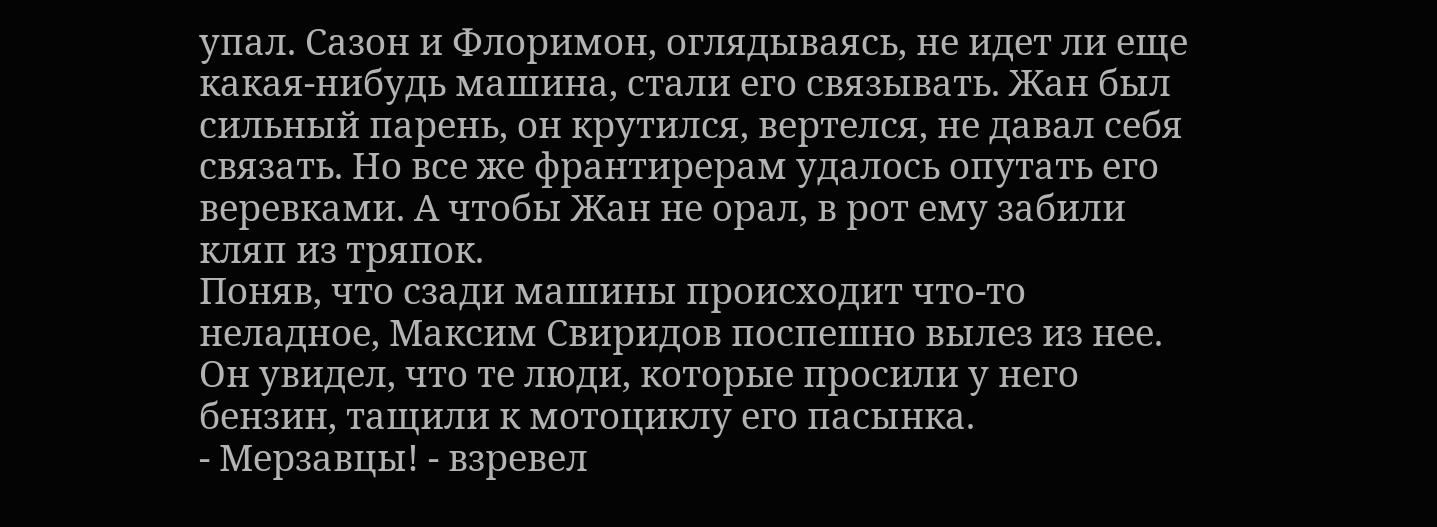упал. Сазон и Флоримон, оглядываясь, не идет ли еще какая-нибудь машина, стали его связывать. Жан был сильный парень, он крутился, вертелся, не давал себя связать. Но все же франтирерам удалось опутать его веревками. А чтобы Жан не орал, в рот ему забили кляп из тряпок.
Поняв, что сзади машины происходит что-то неладное, Максим Свиридов поспешно вылез из нее. Он увидел, что те люди, которые просили у него бензин, тащили к мотоциклу его пасынка.
- Мерзавцы! - взревел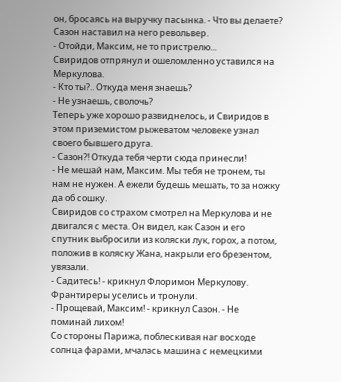он, бросаясь на выручку пасынка. - Что вы делаете?
Сазон наставил на него револьвер.
- Отойди, Максим, не то пристрелю...
Свиридов отпрянул и ошеломленно уставился на Меркулова.
- Кто ты?.. Откуда меня знаешь?
- Не узнаешь, сволочь?
Теперь уже хорошо развиднелось, и Свиридов в этом приземистом рыжеватом человеке узнал своего бывшего друга.
- Сазон?! Откуда тебя черти сюда принесли!
- Не мешай нам, Максим. Мы тебя не тронем, ты нам не нужен. А ежели будешь мешать, то за ножку да об сошку.
Свиридов со страхом смотрел на Меркулова и не двигался с места. Он видел, как Сазон и его спутник выбросили из коляски лук, горох, а потом, положив в коляску Жана, накрыли его брезентом, увязали.
- Садитесь! - крикнул Флоримон Меркулову. Франтиреры уселись и тронули.
- Прощевай, Максим! - крикнул Сазон. - Не поминай лихом!
Со стороны Парижа, поблескивая наг восходе солнца фарами, мчалась машина с немецкими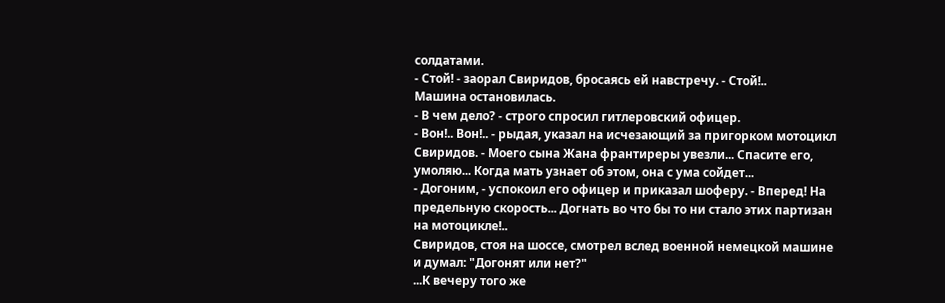солдатами.
- Стой! - заорал Свиридов, бросаясь ей навстречу. - Стой!..
Машина остановилась.
- В чем дело? - строго спросил гитлеровский офицер.
- Вон!.. Вон!.. - рыдая, указал на исчезающий за пригорком мотоцикл Свиридов. - Моего сына Жана франтиреры увезли... Спасите его, умоляю... Когда мать узнает об этом, она с ума сойдет...
- Догоним, - успокоил его офицер и приказал шоферу. - Вперед! На предельную скорость... Догнать во что бы то ни стало этих партизан на мотоцикле!..
Свиридов, стоя на шоссе, смотрел вслед военной немецкой машине и думал: "Догонят или нет?"
...К вечеру того же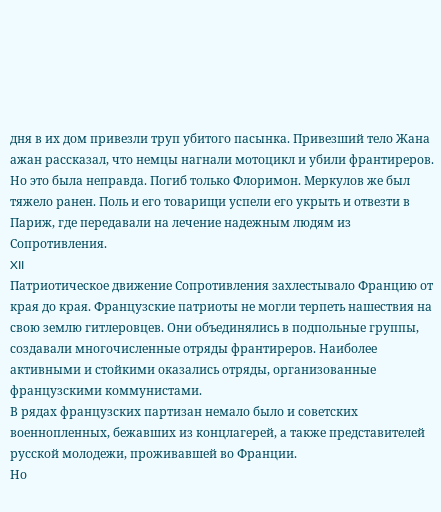дня в их дом привезли труп убитого пасынка. Привезший тело Жана ажан рассказал, что немцы нагнали мотоцикл и убили франтиреров.
Но это была неправда. Погиб только Флоримон. Меркулов же был тяжело ранен. Поль и его товарищи успели его укрыть и отвезти в Париж, где передавали на лечение надежным людям из Сопротивления.
XII
Патриотическое движение Сопротивления захлестывало Францию от края до края. Французские патриоты не могли терпеть нашествия на свою землю гитлеровцев. Они объединялись в подпольные группы, создавали многочисленные отряды франтиреров. Наиболее активными и стойкими оказались отряды, организованные французскими коммунистами.
В рядах французских партизан немало было и советских военнопленных, бежавших из концлагерей, а также представителей русской молодежи, проживавшей во Франции.
Но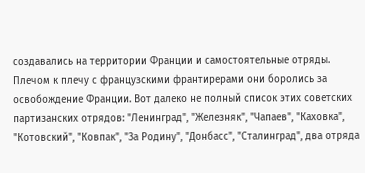создавались на территории Франции и самостоятельные отряды. Плечом к плечу с французскими франтирерами они боролись за освобождение Франции. Вот далеко не полный список этих советских партизанских отрядов: "Ленинград", "Железняк", "Чапаев", "Каховка", "Котовский", "Ковпак", "За Родину", "Донбасс", "Сталинград", два отряда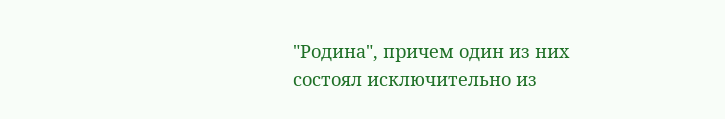"Родина", причем один из них состоял исключительно из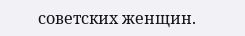советских женщин.